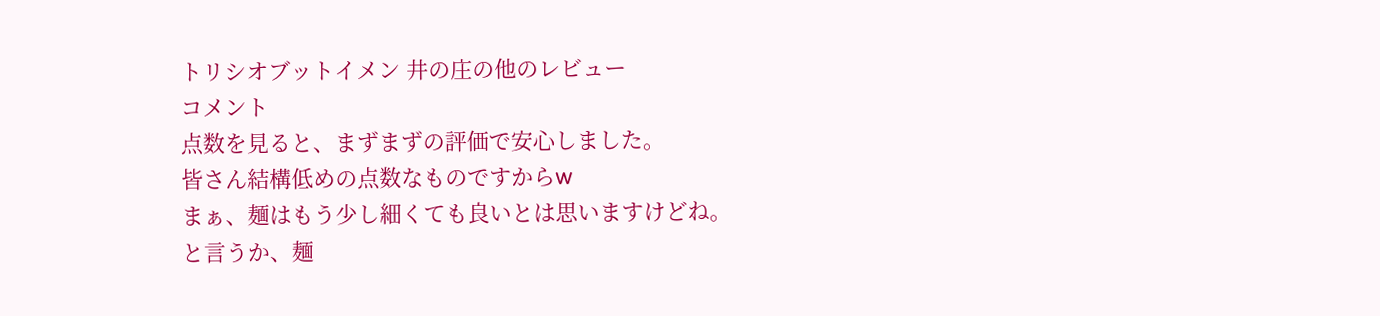トリシオブットイメン 井の庄の他のレビュー
コメント
点数を見ると、まずまずの評価で安心しました。
皆さん結構低めの点数なものですからw
まぁ、麺はもう少し細くても良いとは思いますけどね。
と言うか、麺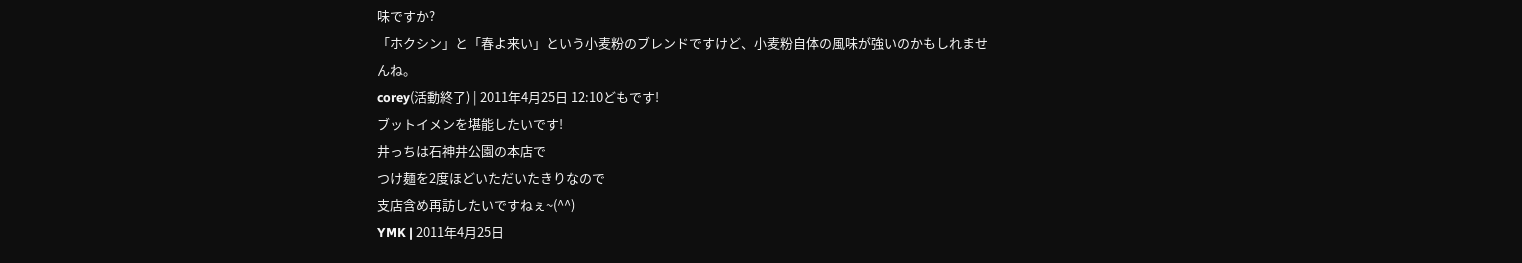味ですか?
「ホクシン」と「春よ来い」という小麦粉のブレンドですけど、小麦粉自体の風味が強いのかもしれませんね。
corey(活動終了) | 2011年4月25日 12:10どもです!
ブットイメンを堪能したいです!
井っちは石神井公園の本店で
つけ麺を2度ほどいただいたきりなので
支店含め再訪したいですねぇ~(^^)
YMK | 2011年4月25日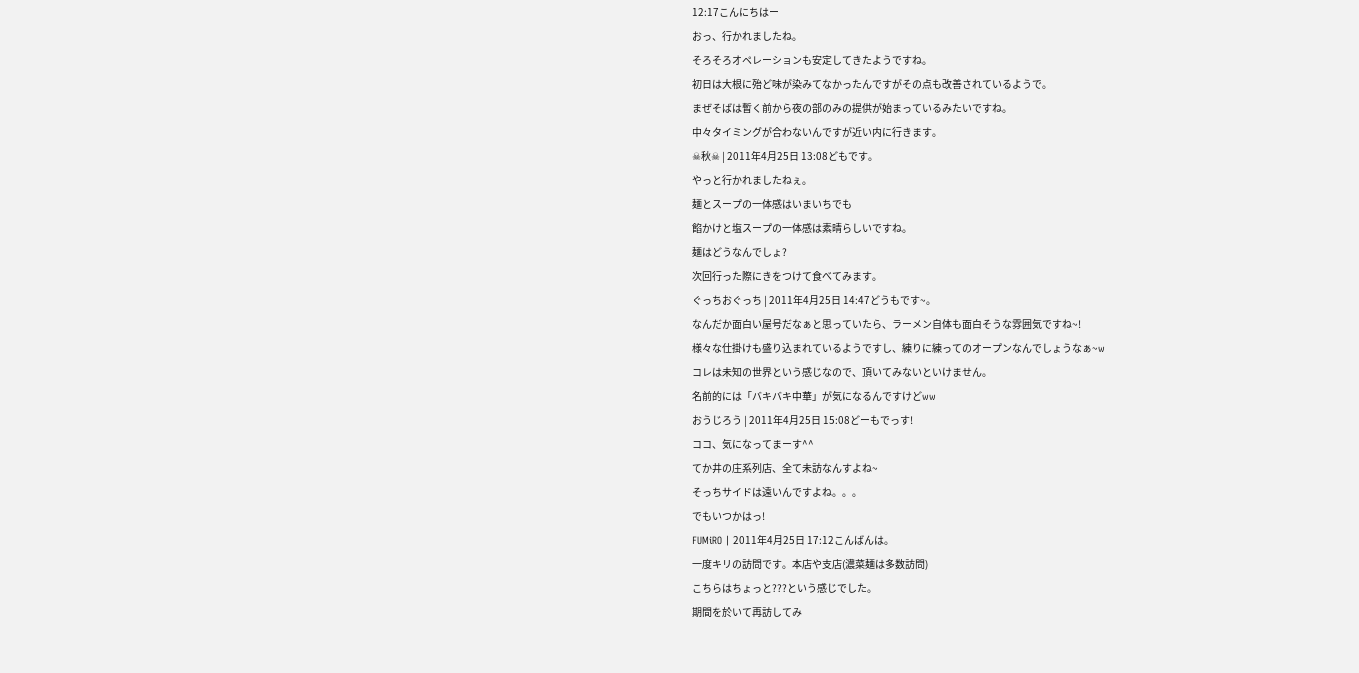12:17こんにちはー
おっ、行かれましたね。
そろそろオペレーションも安定してきたようですね。
初日は大根に殆ど味が染みてなかったんですがその点も改善されているようで。
まぜそばは暫く前から夜の部のみの提供が始まっているみたいですね。
中々タイミングが合わないんですが近い内に行きます。
☠秋☠ | 2011年4月25日 13:08どもです。
やっと行かれましたねぇ。
麺とスープの一体感はいまいちでも
餡かけと塩スープの一体感は素晴らしいですね。
麺はどうなんでしょ?
次回行った際にきをつけて食べてみます。
ぐっちおぐっち | 2011年4月25日 14:47どうもです~。
なんだか面白い屋号だなぁと思っていたら、ラーメン自体も面白そうな雰囲気ですね~!
様々な仕掛けも盛り込まれているようですし、練りに練ってのオープンなんでしょうなぁ~w
コレは未知の世界という感じなので、頂いてみないといけません。
名前的には「バキバキ中華」が気になるんですけどww
おうじろう | 2011年4月25日 15:08どーもでっす!
ココ、気になってまーす^^
てか井の庄系列店、全て未訪なんすよね~
そっちサイドは遠いんですよね。。。
でもいつかはっ!
FUMiRO | 2011年4月25日 17:12こんばんは。
一度キリの訪問です。本店や支店(濃菜麺は多数訪問)
こちらはちょっと???という感じでした。
期間を於いて再訪してみ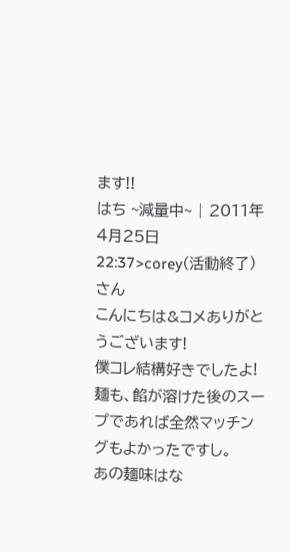ます!!
はち ~減量中~ | 2011年4月25日 22:37>corey(活動終了)さん
こんにちは&コメありがとうございます!
僕コレ結構好きでしたよ!
麺も、餡が溶けた後のスープであれば全然マッチングもよかったですし。
あの麺味はな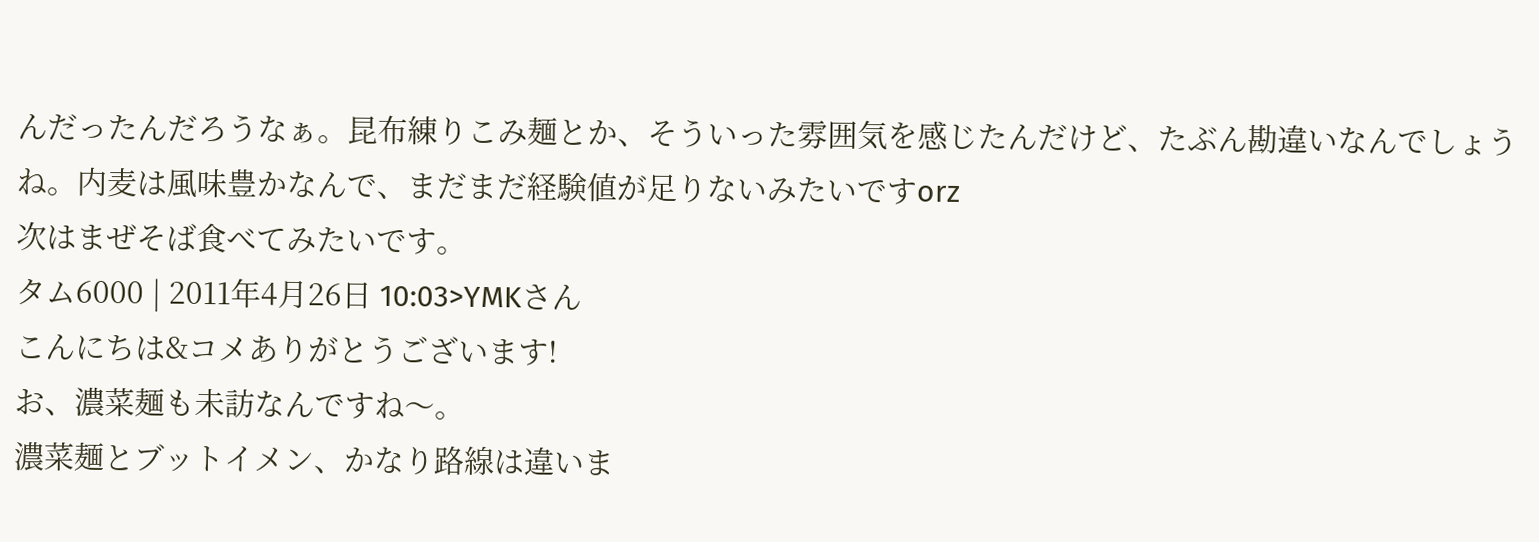んだったんだろうなぁ。昆布練りこみ麺とか、そういった雰囲気を感じたんだけど、たぶん勘違いなんでしょうね。内麦は風味豊かなんで、まだまだ経験値が足りないみたいですorz
次はまぜそば食べてみたいです。
タム6000 | 2011年4月26日 10:03>YMKさん
こんにちは&コメありがとうございます!
お、濃菜麺も未訪なんですね〜。
濃菜麺とブットイメン、かなり路線は違いま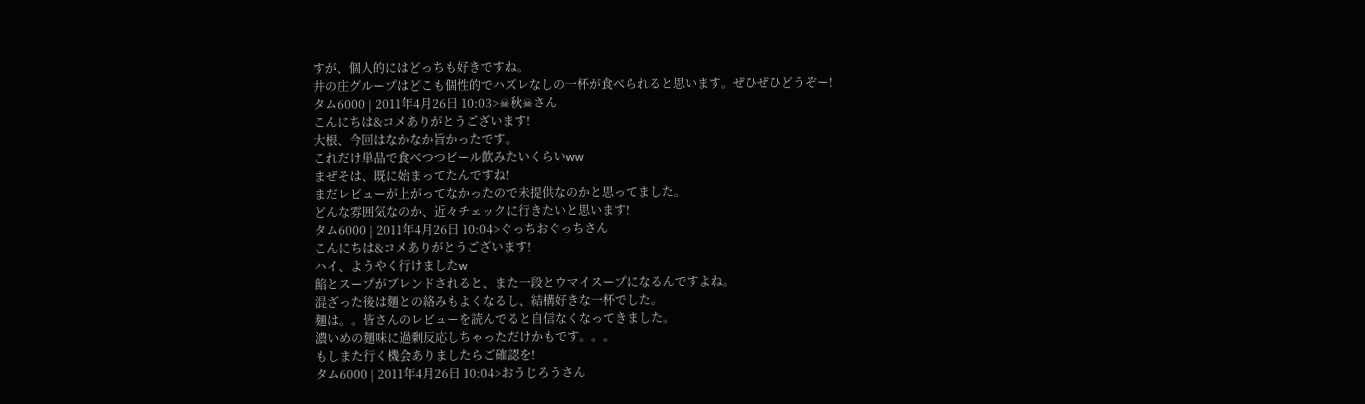すが、個人的にはどっちも好きですね。
井の庄グループはどこも個性的でハズレなしの一杯が食べられると思います。ぜひぜひどうぞー!
タム6000 | 2011年4月26日 10:03>☠秋☠さん
こんにちは&コメありがとうございます!
大根、今回はなかなか旨かったです。
これだけ単品で食べつつビール飲みたいくらいww
まぜそは、既に始まってたんですね!
まだレビューが上がってなかったので未提供なのかと思ってました。
どんな雰囲気なのか、近々チェックに行きたいと思います!
タム6000 | 2011年4月26日 10:04>ぐっちおぐっちさん
こんにちは&コメありがとうございます!
ハイ、ようやく行けましたw
餡とスープがブレンドされると、また一段とウマイスープになるんですよね。
混ざった後は麺との絡みもよくなるし、結構好きな一杯でした。
麺は。。皆さんのレビューを読んでると自信なくなってきました。
濃いめの麺味に過剰反応しちゃっただけかもです。。。
もしまた行く機会ありましたらご確認を!
タム6000 | 2011年4月26日 10:04>おうじろうさん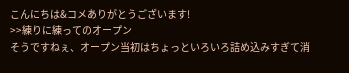こんにちは&コメありがとうございます!
>>練りに練ってのオープン
そうですねぇ、オープン当初はちょっといろいろ詰め込みすぎて消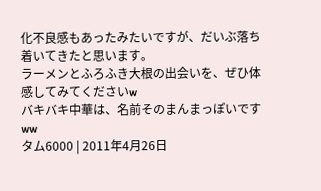化不良感もあったみたいですが、だいぶ落ち着いてきたと思います。
ラーメンとふろふき大根の出会いを、ぜひ体感してみてくださいw
バキバキ中華は、名前そのまんまっぽいですww
タム6000 | 2011年4月26日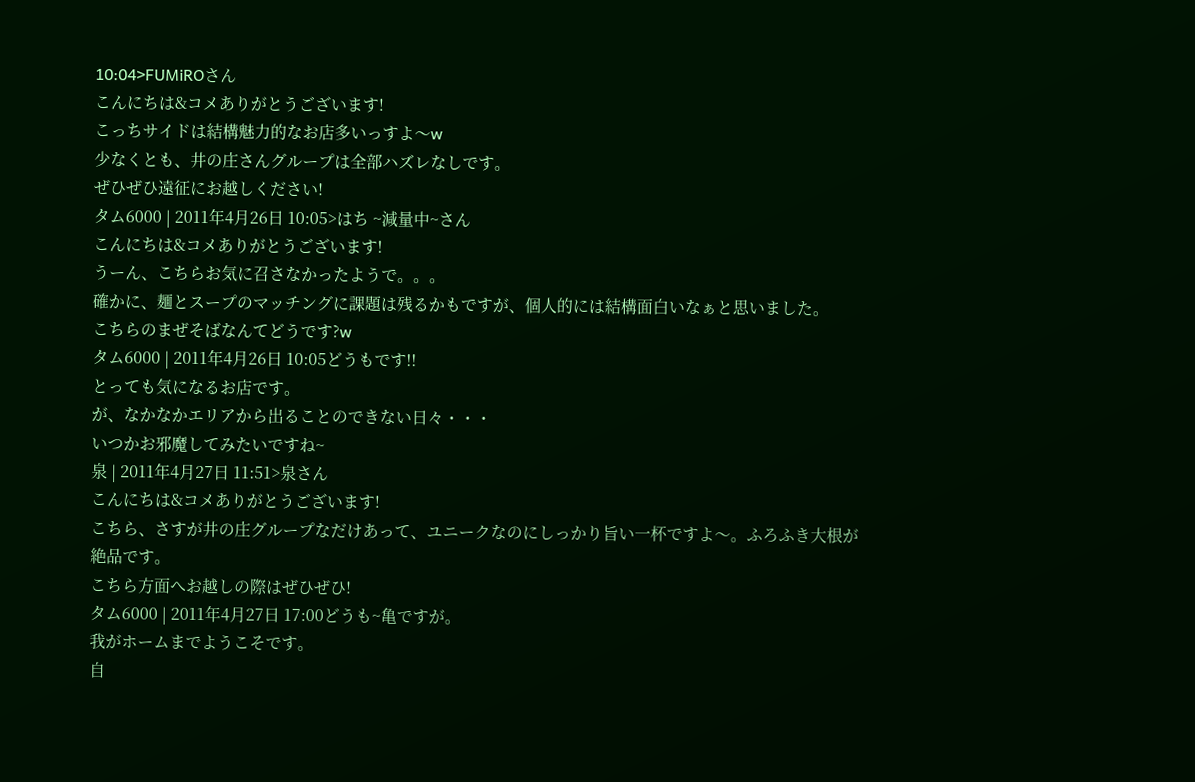10:04>FUMiROさん
こんにちは&コメありがとうございます!
こっちサイドは結構魅力的なお店多いっすよ〜w
少なくとも、井の庄さんグループは全部ハズレなしです。
ぜひぜひ遠征にお越しください!
タム6000 | 2011年4月26日 10:05>はち ~減量中~さん
こんにちは&コメありがとうございます!
うーん、こちらお気に召さなかったようで。。。
確かに、麺とスープのマッチングに課題は残るかもですが、個人的には結構面白いなぁと思いました。
こちらのまぜそばなんてどうです?w
タム6000 | 2011年4月26日 10:05どうもです!!
とっても気になるお店です。
が、なかなかエリアから出ることのできない日々・・・
いつかお邪魔してみたいですね~
泉 | 2011年4月27日 11:51>泉さん
こんにちは&コメありがとうございます!
こちら、さすが井の庄グループなだけあって、ユニークなのにしっかり旨い一杯ですよ〜。ふろふき大根が絶品です。
こちら方面へお越しの際はぜひぜひ!
タム6000 | 2011年4月27日 17:00どうも~亀ですが。
我がホームまでようこそです。
自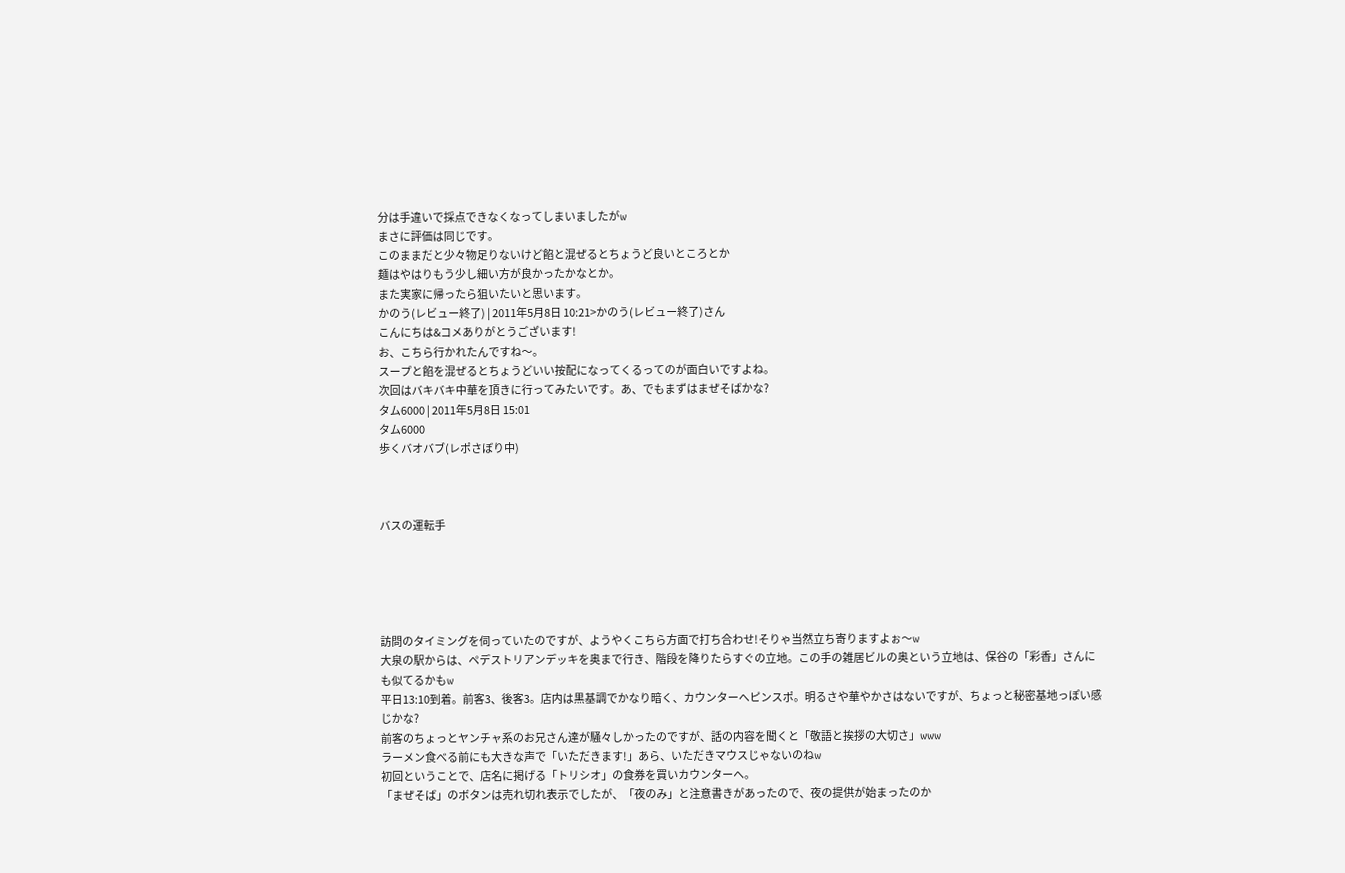分は手違いで採点できなくなってしまいましたがw
まさに評価は同じです。
このままだと少々物足りないけど餡と混ぜるとちょうど良いところとか
麺はやはりもう少し細い方が良かったかなとか。
また実家に帰ったら狙いたいと思います。
かのう(レビュー終了) | 2011年5月8日 10:21>かのう(レビュー終了)さん
こんにちは&コメありがとうございます!
お、こちら行かれたんですね〜。
スープと餡を混ぜるとちょうどいい按配になってくるってのが面白いですよね。
次回はバキバキ中華を頂きに行ってみたいです。あ、でもまずはまぜそばかな?
タム6000 | 2011年5月8日 15:01
タム6000
歩くバオバブ(レポさぼり中)



バスの運転手





訪問のタイミングを伺っていたのですが、ようやくこちら方面で打ち合わせ!そりゃ当然立ち寄りますよぉ〜w
大泉の駅からは、ペデストリアンデッキを奥まで行き、階段を降りたらすぐの立地。この手の雑居ビルの奥という立地は、保谷の「彩香」さんにも似てるかもw
平日13:10到着。前客3、後客3。店内は黒基調でかなり暗く、カウンターへピンスポ。明るさや華やかさはないですが、ちょっと秘密基地っぽい感じかな?
前客のちょっとヤンチャ系のお兄さん達が騒々しかったのですが、話の内容を聞くと「敬語と挨拶の大切さ」www
ラーメン食べる前にも大きな声で「いただきます!」あら、いただきマウスじゃないのねw
初回ということで、店名に掲げる「トリシオ」の食券を買いカウンターへ。
「まぜそば」のボタンは売れ切れ表示でしたが、「夜のみ」と注意書きがあったので、夜の提供が始まったのか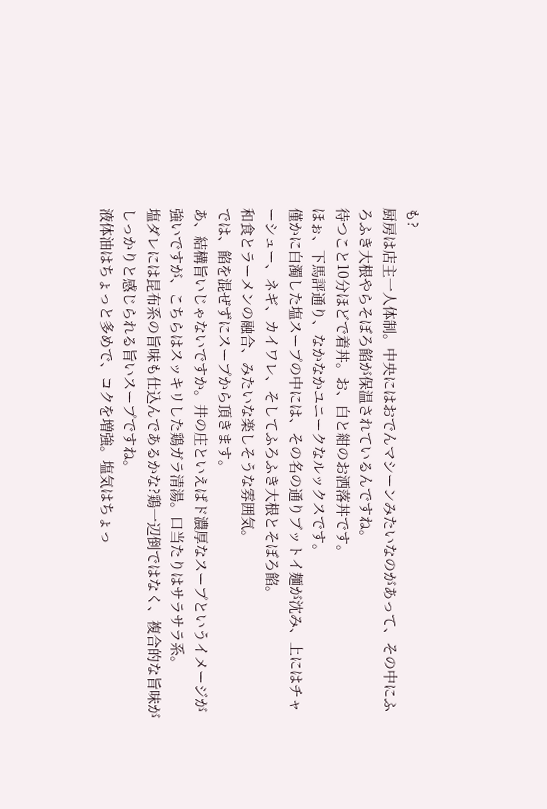も?
厨房は店主一人体制。中央にはおでんマシーンみたいなのがあって、その中にふろふき大根やらそぼろ餡が保温されているんですね。
待つこと10分ほどで着丼。お、白と紺のお洒落丼です。
ほぉ、下馬評通り、なかなかユニークなルックスです。
僅かに白濁した塩スープの中には、その名の通りブットイ麺が沈み、上にはチャーシュー、ネギ、カイワレ、そしてふろふき大根とそぼろ餡。
和食とラーメンの融合、みたいな楽しそうな雰囲気。
では、餡を混ぜずにスープから頂きます。
あ、結構旨いじゃないですか。井の庄といえばド濃厚なスープというイメージが強いですが、こちらはスッキリした鶏ガラ清湯。口当たりはサラサラ系。
塩ダレには昆布系の旨味も仕込んであるかな?鶏一辺倒ではなく、複合的な旨味がしっかりと感じられる旨いスープですね。
液体油はちょっと多めで、コクを増強。塩気はちょっ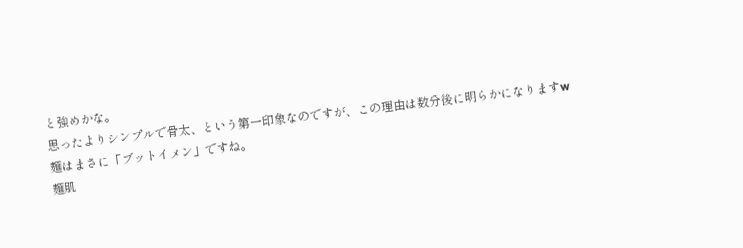と強めかな。
思ったよりシンプルで骨太、という第一印象なのですが、この理由は数分後に明らかになりますw
麺はまさに「ブットイメン」ですね。
麺肌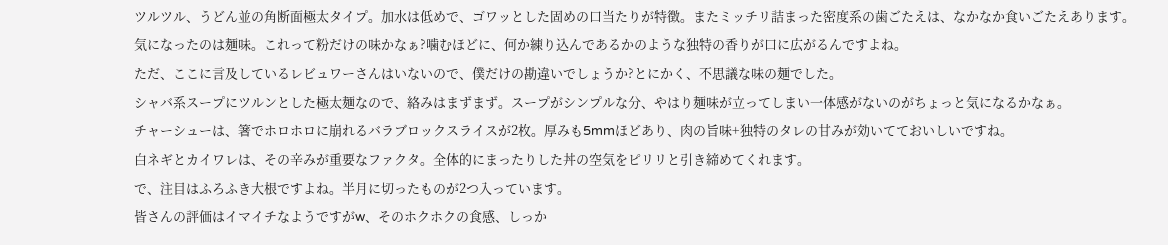ツルツル、うどん並の角断面極太タイプ。加水は低めで、ゴワッとした固めの口当たりが特徴。またミッチリ詰まった密度系の歯ごたえは、なかなか食いごたえあります。
気になったのは麺味。これって粉だけの味かなぁ?噛むほどに、何か練り込んであるかのような独特の香りが口に広がるんですよね。
ただ、ここに言及しているレビュワーさんはいないので、僕だけの勘違いでしょうか?とにかく、不思議な味の麺でした。
シャバ系スープにツルンとした極太麺なので、絡みはまずまず。スープがシンプルな分、やはり麺味が立ってしまい一体感がないのがちょっと気になるかなぁ。
チャーシューは、箸でホロホロに崩れるバラブロックスライスが2枚。厚みも5mmほどあり、肉の旨味+独特のタレの甘みが効いてておいしいですね。
白ネギとカイワレは、その辛みが重要なファクタ。全体的にまったりした丼の空気をピリリと引き締めてくれます。
で、注目はふろふき大根ですよね。半月に切ったものが2つ入っています。
皆さんの評価はイマイチなようですがw、そのホクホクの食感、しっか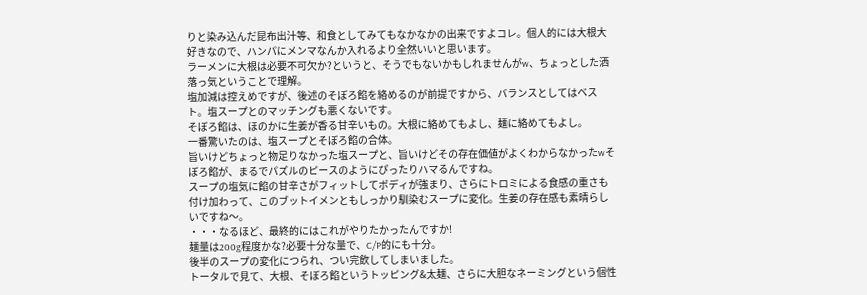りと染み込んだ昆布出汁等、和食としてみてもなかなかの出来ですよコレ。個人的には大根大好きなので、ハンパにメンマなんか入れるより全然いいと思います。
ラーメンに大根は必要不可欠か?というと、そうでもないかもしれませんがw、ちょっとした洒落っ気ということで理解。
塩加減は控えめですが、後述のそぼろ餡を絡めるのが前提ですから、バランスとしてはベスト。塩スープとのマッチングも悪くないです。
そぼろ餡は、ほのかに生姜が香る甘辛いもの。大根に絡めてもよし、麺に絡めてもよし。
一番驚いたのは、塩スープとそぼろ餡の合体。
旨いけどちょっと物足りなかった塩スープと、旨いけどその存在価値がよくわからなかったwそぼろ餡が、まるでパズルのピースのようにぴったりハマるんですね。
スープの塩気に餡の甘辛さがフィットしてボディが強まり、さらにトロミによる食感の重さも付け加わって、このブットイメンともしっかり馴染むスープに変化。生姜の存在感も素晴らしいですね〜。
・・・なるほど、最終的にはこれがやりたかったんですか!
麺量は200g程度かな?必要十分な量で、C/P的にも十分。
後半のスープの変化につられ、つい完飲してしまいました。
トータルで見て、大根、そぼろ餡というトッピング&太麺、さらに大胆なネーミングという個性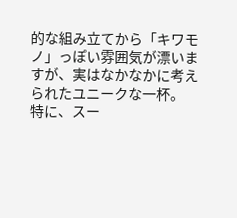的な組み立てから「キワモノ」っぽい雰囲気が漂いますが、実はなかなかに考えられたユニークな一杯。
特に、スー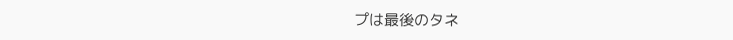プは最後のタネ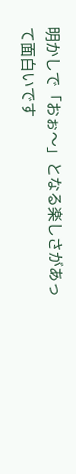明かしで「おぉ〜」となる楽しさがあって面白いです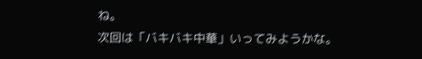ね。
次回は「バキバキ中華」いってみようかな。